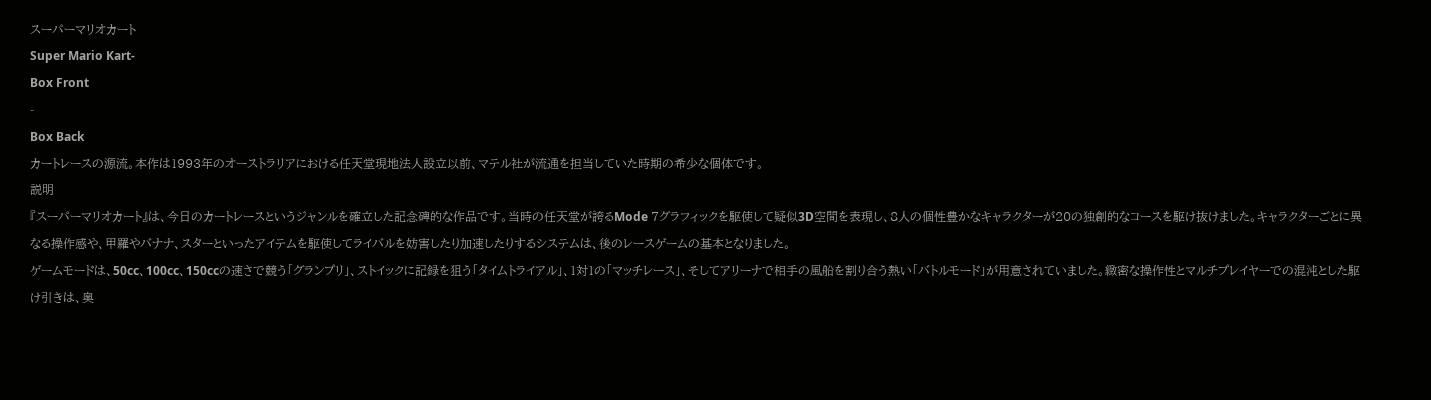スーパーマリオカート
Super Mario Kart-
Box Front
-
Box Back
カートレースの源流。本作は1993年のオーストラリアにおける任天堂現地法人設立以前、マテル社が流通を担当していた時期の希少な個体です。
説明
『スーパーマリオカート』は、今日のカートレースというジャンルを確立した記念碑的な作品です。当時の任天堂が誇るMode 7グラフィックを駆使して疑似3D空間を表現し、8人の個性豊かなキャラクターが20の独創的なコースを駆け抜けました。キャラクターごとに異なる操作感や、甲羅やバナナ、スターといったアイテムを駆使してライバルを妨害したり加速したりするシステムは、後のレースゲームの基本となりました。
ゲームモードは、50cc、100cc、150ccの速さで競う「グランプリ」、ストイックに記録を狙う「タイムトライアル」、1対1の「マッチレース」、そしてアリーナで相手の風船を割り合う熱い「バトルモード」が用意されていました。緻密な操作性とマルチプレイヤーでの混沌とした駆け引きは、奥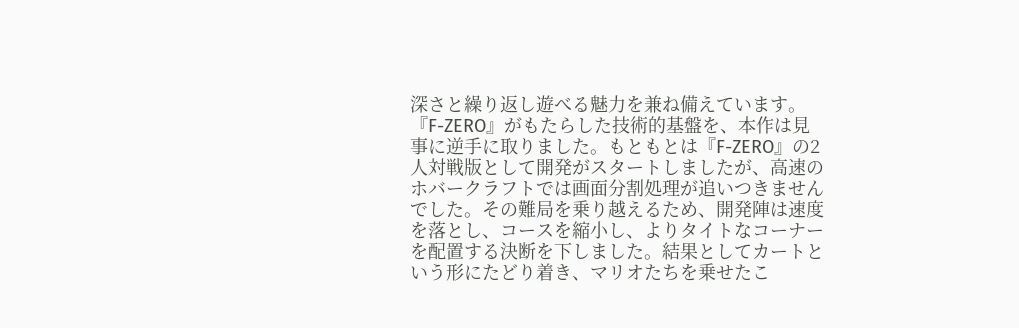深さと繰り返し遊べる魅力を兼ね備えています。
『F-ZERO』がもたらした技術的基盤を、本作は見事に逆手に取りました。もともとは『F-ZERO』の2人対戦版として開発がスタートしましたが、高速のホバークラフトでは画面分割処理が追いつきませんでした。その難局を乗り越えるため、開発陣は速度を落とし、コースを縮小し、よりタイトなコーナーを配置する決断を下しました。結果としてカートという形にたどり着き、マリオたちを乗せたこ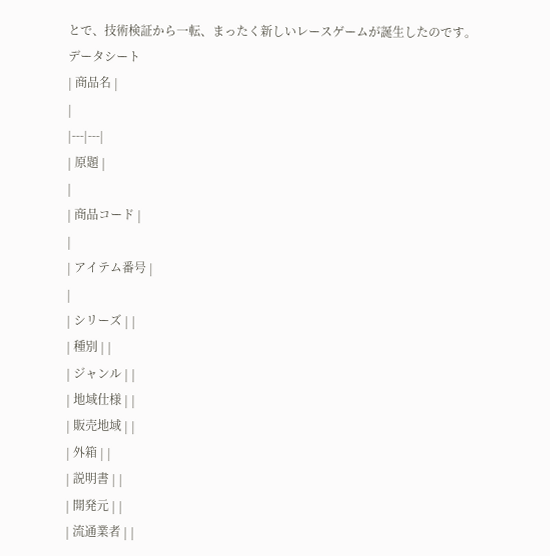とで、技術検証から一転、まったく新しいレースゲームが誕生したのです。
データシート
| 商品名 |
|
|---|---|
| 原題 |
|
| 商品コード |
|
| アイテム番号 |
|
| シリーズ | |
| 種別 | |
| ジャンル | |
| 地域仕様 | |
| 販売地域 | |
| 外箱 | |
| 説明書 | |
| 開発元 | |
| 流通業者 | |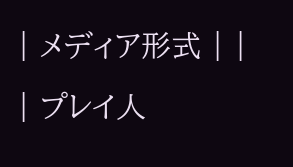| メディア形式 | |
| プレイ人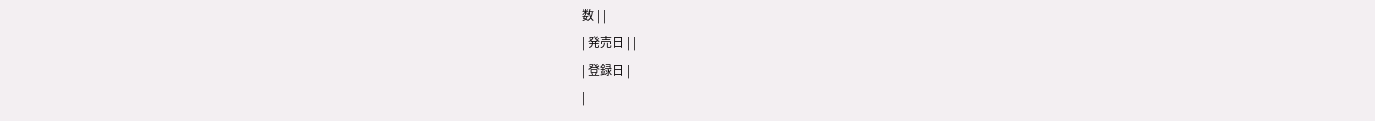数 | |
| 発売日 | |
| 登録日 |
|